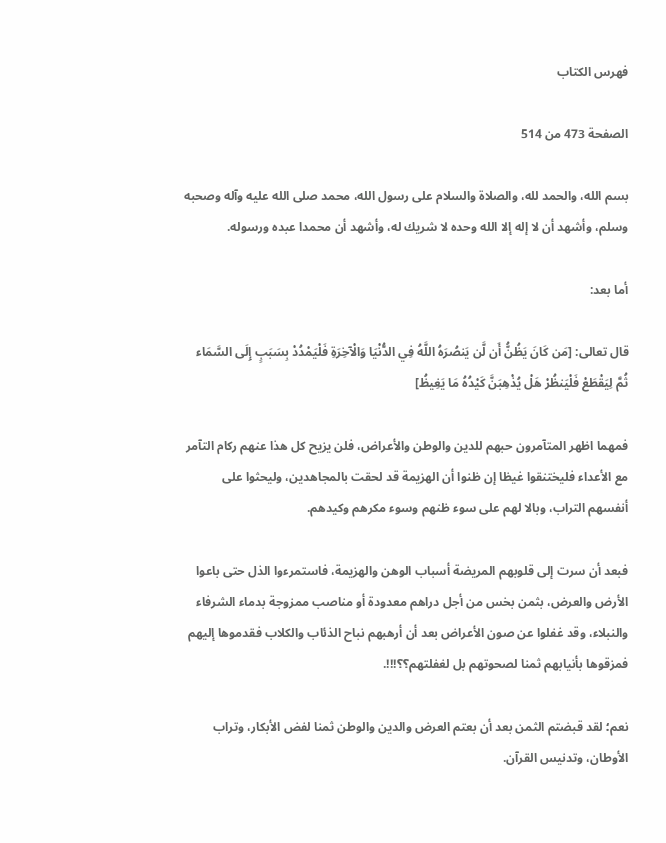فهرس الكتاب

الصفحة 473 من 514

بسم الله، والحمد لله، والصلاة والسلام على رسول الله، محمد صلى الله عليه وآله وصحبه وسلم، وأشهد أن لا إله إلا الله وحده لا شريك له، وأشهد أن محمدا عبده ورسوله.

أما بعد:

قال تعالى: [مَن كَانَ يَظُنُّ أَن لَّن يَنصُرَهُ اللَّهُ فِي الدُّنْيَا وَالْآخِرَةِ فَلْيَمْدُدْ بِسَبَبٍ إِلَى السَّمَاء ثُمَّ لِيَقْطَعْ فَلْيَنظُرْ هَلْ يُذْهِبَنَّ كَيْدُهُ مَا يَغِيظُ]

فمهما اظهر المتآمرون حبهم للدين والوطن والأعراض، فلن يزيح كل هذا عنهم ركام التآمر مع الأعداء فليختنقوا غيظا إن ظنوا أن الهزيمة قد لحقت بالمجاهدين، وليحثوا على أنفسهم التراب، وبالا لهم على سوء ظنهم وسوء مكرهم وكيدهم.

فبعد أن سرت إلى قلوبهم المريضة أسباب الوهن والهزيمة، فاستمرءوا الذل حتى باعوا الأرض والعرض، بثمن بخس من أجل دراهم معدودة أو مناصب ممزوجة بدماء الشرفاء والنبلاء، وقد غفلوا عن صون الأعراض بعد أن أرهبهم نباح الذئاب والكلاب فقدموها إليهم فمزقوها بأنيابهم ثمنا لصحوتهم بل لغفلتهم؟؟!!!.

نعم؛ لقد قبضتم الثمن بعد أن بعتم العرض والدين والوطن ثمنا لفض الأبكار، وتراب الأوطان، وتدنيس القرآن.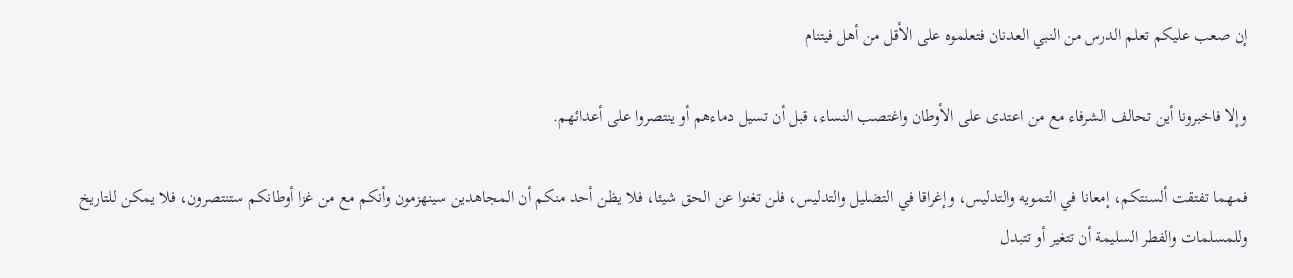إن صعب عليكم تعلم الدرس من النبي العدنان فتعلموه على الأقل من أهل فيتنام

وإلا فاخبرونا أين تحالف الشرفاء مع من اعتدى على الأوطان واغتصب النساء، قبل أن تسيل دماءهم أو ينتصروا على أعدائهم.

فمهما تفتقت ألسنتكم، إمعانا في التمويه والتدليس، وإغراقا في التضليل والتدليس، فلن تغنوا عن الحق شيئا، فلا يظن أحد منكم أن المجاهدين سينهزمون وأنكم مع من غزا أوطانكم ستنتصرون، فلا يمكن للتاريخ وللمسلمات والفطر السليمة أن تتغير أو تتبدل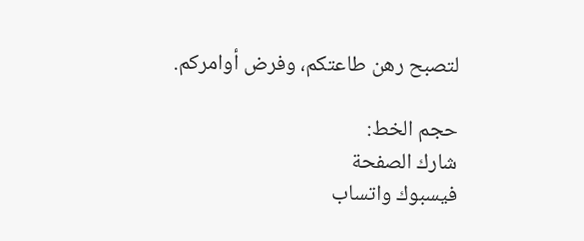لتصبح رهن طاعتكم، وفرض أوامركم.

حجم الخط:
شارك الصفحة
فيسبوك واتساب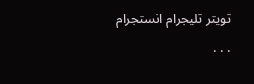تويتر تليجرام انستجرام
. . .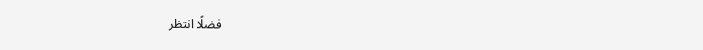فضلًا انتظر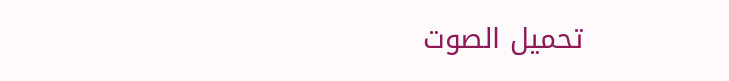تحميل الصوت